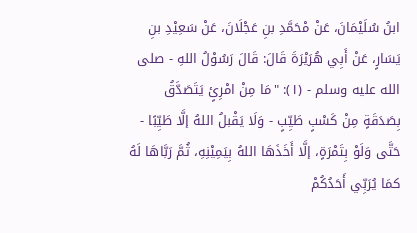ابنُ سُلَيْمَانَ، عَنْ مْحَمَّدِ بنِ عَجْلَانَ، عَنْ سَعِيْدِ بنِ يَسَارٍ، عَنْ أَبِي هُرَيْرَةَ قَالَ: قَالَ رَسُوْلُ اللهِ - صلى الله عليه وسلم - (١): "مَا مِنْ امْرِئٍ يَتَصَدَّقُ بِصَدَقَةٍ مِنْ كَسْبٍ طَيِّبٍ - وَلَا يَقْبلُ اللهُ إلَّا طَيِّبًا - حَتَّى وَلَوْ بِتَمْرَةٍ، إلَّا أَخَذَهَا اللهُ بِيَمِيْنِهِ، ثُمَّ رَبَّاهَا لَهُ كمَا يُرَبِّي أَحَدُكُمْ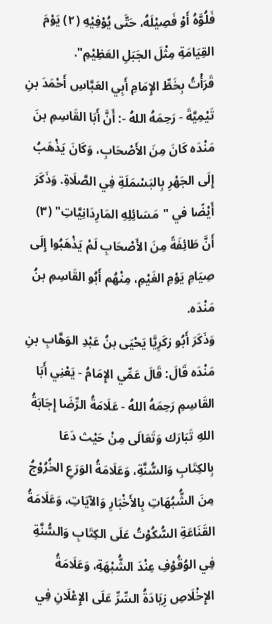فَلُوَّهُ أَوْ فَصِيْلَهُ، حَتَّى يُوْفِيْهِ (٢) يَوْمَ القِيَامَةِ مِثْلَ الجَبَلِ العَظِيْمِ".
قَرَأْتُ بِخَطِّ الإِمَامِ أَبِي العَبَّاسِ أَحْمَدَ بنِ تَيْمِيَّةَ - رَحِمَهُ اللهُ -: أَنَّ أَبَا القَاسِمِ بنَ مَنْدَه كَانَ مِنَ الأَصْحَابِ، وَكَانَ يَذْهَبُ إِلَى الجَهْرِ بِالبَسْمَلَةِ فِي الصَّلَاةِ. وَذَكَرَ أَيْضًا في "مَسَائِلِهِ المَارِدَانِيَّاتِ" (٣) أَنَّ طَائِفَةً مِنَ الأَصْحَابِ لَمْ يَذْهَبُوا إِلَى صِيَامِ يَوْمِ الغَيْمِ، مِنْهُم أَبُو القَاسِمِ بنُ مَنْدَه.
وَذَكَرَ أَبُو زكَرِيَّا يَحْيَى بنُ عَبْدِ الوَهَّابِ بنِ مَنْدَه قَالَ: قَالَ عَمِّي الإِمَامُ - يَعْنِي أَبَا القَاسِمِ رَحِمَهُ اللهُ - عَلَامَةُ الرِّضَا إِجَابَةُ اللهِ تَبَارَك وَتَعَالَى مِنْ حَيْث دَعَا بِالكِتَابِ وَالسُّنَّةِ، وَعَلَامَةُ الوَرَعِ الخُرُوْجُ مِنَ الشُّبُهَاتِ بِالأَخْبَارِ وَالآيَاتِ، وَعَلَامَةُ القَنَاعَةِ السُّكُوْتُ عَلَى الكِتَابِ وَالسُّنَّةِ فِي الوُقُوْفِ عِنْدَ الشُّبْهَةِ، وَعَلَامَةُ الإِخْلَاصِ زِيَادَةُ السِّرِّ عَلَى الإِعْلَانِ فِي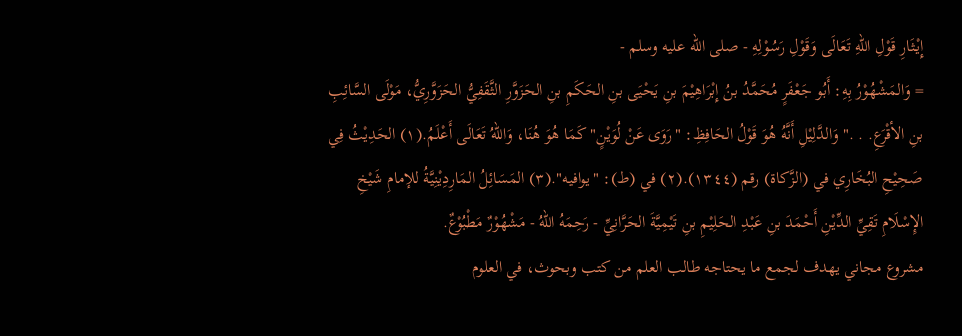إِيْثَارِ قَوْلِ اللهِ تَعَالَى وَقَوْلِ رَسُوْلِهِ - صلى الله عليه وسلم -
= وَالمَشْهُوْرُ بِهِ: أَبُو جَعْفَرٍ مُحَمَّدُ بنُ إِبْرَاهِيْمَ بنِ يَحْيَى بنِ الحَكَمِ بنِ الحَزَوَّرِ الثَّقَفِيُّ الحَزَوَّرِيُّ، مَوْلَى السَّائِبِ بنِ الأقْرَعِ. . ." وَالدَّلِيْلِ أَنَّهُ هُوَ قَوْلُ الحَافِظِ: "رَوَى عَنْ لُوَيْنٍ" كَمَا هُوَ هُنَا، وَاللهُ تَعَالَى أَعْلَمُ.(١) الحَدِيْثُ فِي صَحِيْحِ البُخَارِي في (الزَّكاة) رقم (١٣٤٤).(٢) في (ط): "يوافيه".(٣) المَسَائِلُ المَارِدِيْنِيَّةُ للإمامِ شَيْخِ الإِسْلَامِ تَقِيِّ الدِّيْنِ أَحْمَدَ بنِ عَبْدِ الحَلِيْمِ بنِ تَيْمِيَّةَ الحَرَّانِيِّ - رَحِمَهُ اللهُ - مَشْهُوْرٌ مَطْبُوْعٌ.
مشروع مجاني يهدف لجمع ما يحتاجه طالب العلم من كتب وبحوث، في العلوم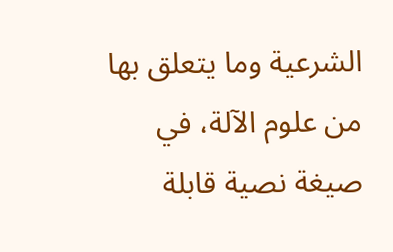الشرعية وما يتعلق بها من علوم الآلة، في صيغة نصية قابلة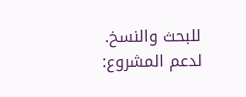للبحث والنسخ.
لدعم المشروع: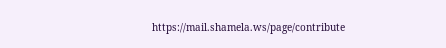https://mail.shamela.ws/page/contribute